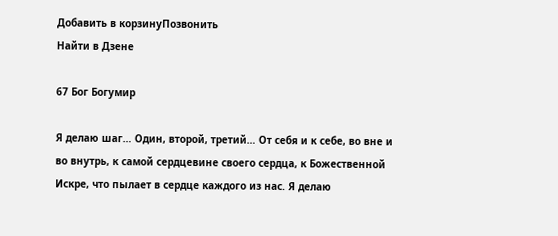Добавить в корзинуПозвонить
Найти в Дзене

67 Бог Богумир

Я делаю шаг… Один, второй, третий… От себя и к себе, во вне и во внутрь, к самой сердцевине своего сердца, к Божественной Искре, что пылает в сердце каждого из нас. Я делаю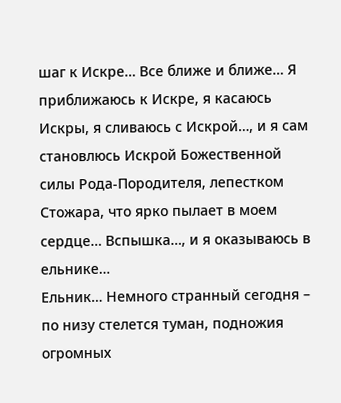шаг к Искре… Все ближе и ближе… Я приближаюсь к Искре, я касаюсь Искры, я сливаюсь с Искрой…, и я сам становлюсь Искрой Божественной силы Рода-Породителя, лепестком Стожара, что ярко пылает в моем сердце… Вспышка…, и я оказываюсь в ельнике…
Ельник… Немного странный сегодня – по низу стелется туман, подножия огромных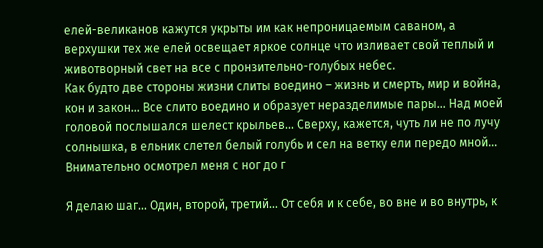елей-великанов кажутся укрыты им как непроницаемым саваном, а верхушки тех же елей освещает яркое солнце что изливает свой теплый и животворный свет на все с пронзительно-голубых небес.
Как будто две стороны жизни слиты воедино – жизнь и смерть, мир и война, кон и закон… Все слито воедино и образует неразделимые пары… Над моей головой послышался шелест крыльев… Сверху, кажется, чуть ли не по лучу солнышка, в ельник слетел белый голубь и сел на ветку ели передо мной… Внимательно осмотрел меня с ног до г

Я делаю шаг… Один, второй, третий… От себя и к себе, во вне и во внутрь, к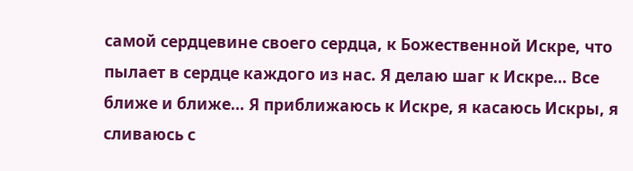самой сердцевине своего сердца, к Божественной Искре, что пылает в сердце каждого из нас. Я делаю шаг к Искре… Все ближе и ближе… Я приближаюсь к Искре, я касаюсь Искры, я сливаюсь с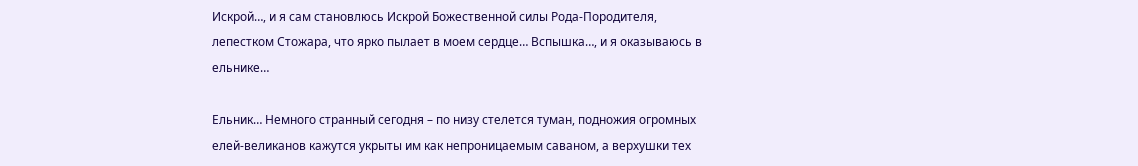Искрой…, и я сам становлюсь Искрой Божественной силы Рода-Породителя, лепестком Стожара, что ярко пылает в моем сердце… Вспышка…, и я оказываюсь в ельнике…

Ельник… Немного странный сегодня – по низу стелется туман, подножия огромных елей-великанов кажутся укрыты им как непроницаемым саваном, а верхушки тех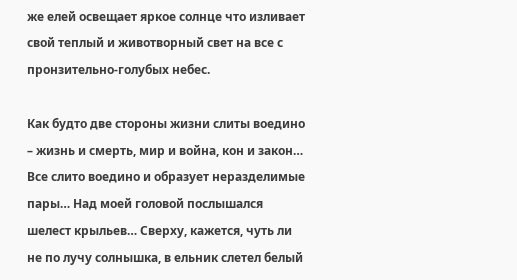же елей освещает яркое солнце что изливает свой теплый и животворный свет на все с пронзительно-голубых небес.

Как будто две стороны жизни слиты воедино – жизнь и смерть, мир и война, кон и закон… Все слито воедино и образует неразделимые пары… Над моей головой послышался шелест крыльев… Сверху, кажется, чуть ли не по лучу солнышка, в ельник слетел белый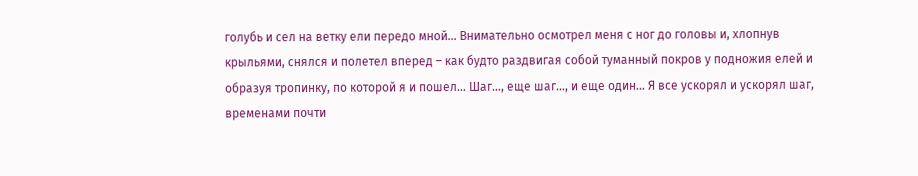голубь и сел на ветку ели передо мной… Внимательно осмотрел меня с ног до головы и, хлопнув крыльями, снялся и полетел вперед – как будто раздвигая собой туманный покров у подножия елей и образуя тропинку, по которой я и пошел… Шаг…, еще шаг…, и еще один… Я все ускорял и ускорял шаг, временами почти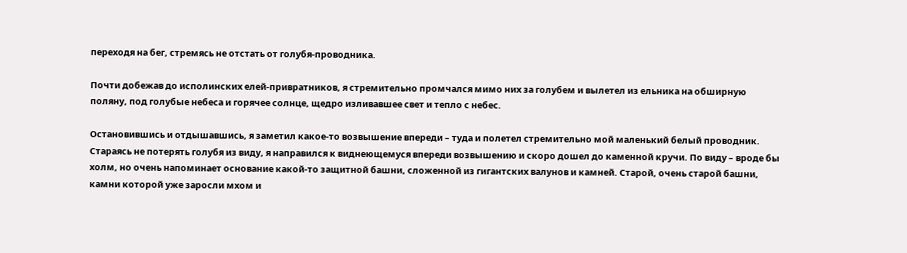переходя на бег, стремясь не отстать от голубя-проводника.

Почти добежав до исполинских елей-привратников, я стремительно промчался мимо них за голубем и вылетел из ельника на обширную поляну, под голубые небеса и горячее солнце, щедро изливавшее свет и тепло с небес.

Остановившись и отдышавшись, я заметил какое-то возвышение впереди – туда и полетел стремительно мой маленький белый проводник. Стараясь не потерять голубя из виду, я направился к виднеющемуся впереди возвышению и скоро дошел до каменной кручи. По виду – вроде бы холм, но очень напоминает основание какой-то защитной башни, сложенной из гигантских валунов и камней. Старой, очень старой башни, камни которой уже заросли мхом и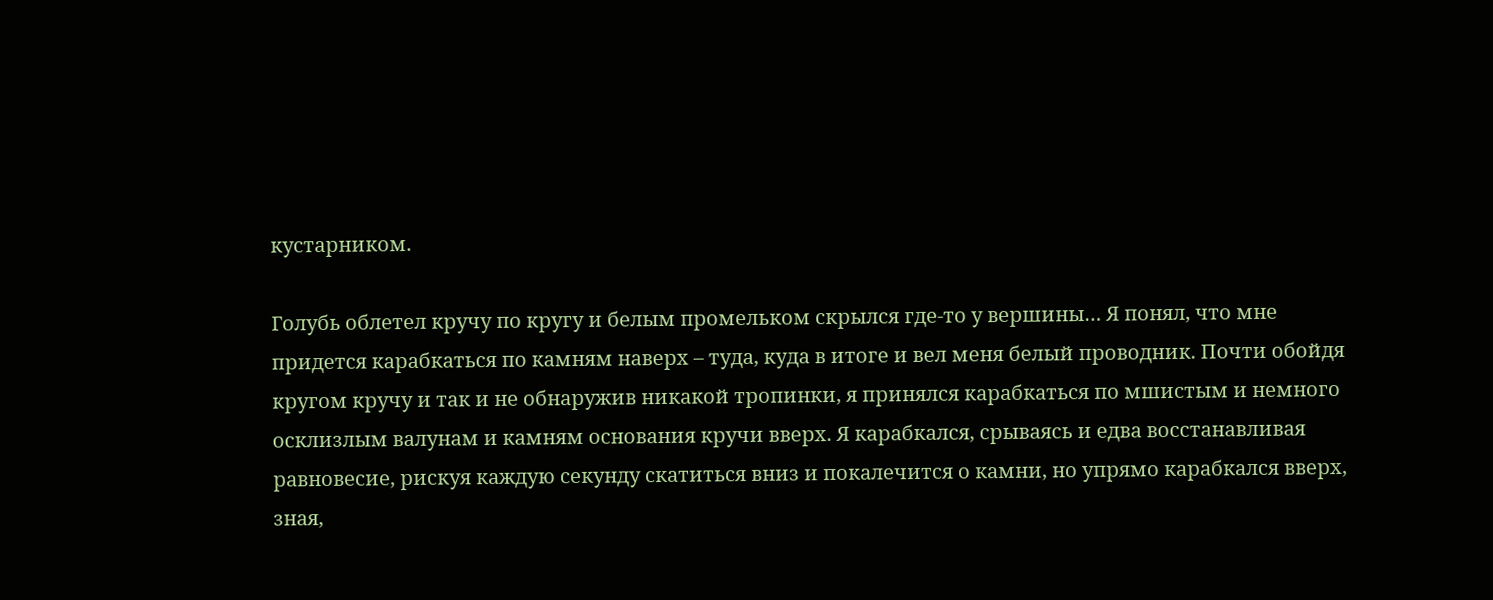кустарником.

Голубь облетел кручу по кругу и белым промельком скрылся где-то у вершины… Я понял, что мне придется карабкаться по камням наверх – туда, куда в итоге и вел меня белый проводник. Почти обойдя кругом кручу и так и не обнаружив никакой тропинки, я принялся карабкаться по мшистым и немного осклизлым валунам и камням основания кручи вверх. Я карабкался, срываясь и едва восстанавливая равновесие, рискуя каждую секунду скатиться вниз и покалечится о камни, но упрямо карабкался вверх, зная,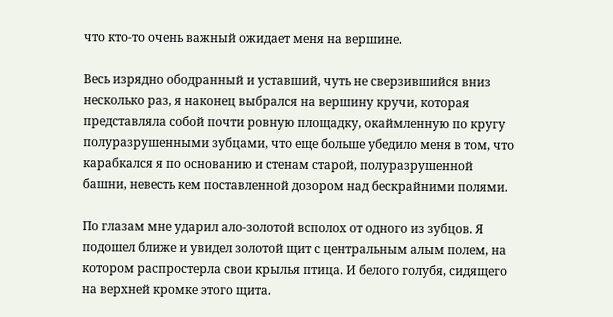что кто-то очень важный ожидает меня на вершине.

Весь изрядно ободранный и уставший, чуть не сверзившийся вниз несколько раз, я наконец выбрался на вершину кручи, которая представляла собой почти ровную площадку, окаймленную по кругу полуразрушенными зубцами, что еще больше убедило меня в том, что карабкался я по основанию и стенам старой, полуразрушенной башни, невесть кем поставленной дозором над бескрайними полями.

По глазам мне ударил ало-золотой всполох от одного из зубцов. Я подошел ближе и увидел золотой щит с центральным алым полем, на котором распростерла свои крылья птица. И белого голубя, сидящего на верхней кромке этого щита.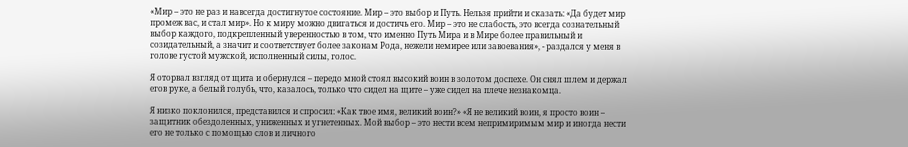«Мир – это не раз и навсегда достигнутое состояние. Мир – это выбор и Путь. Нельзя прийти и сказать: «Да будет мир промеж вас, и стал мир». Но к миру можно двигаться и достичь его. Мир – это не слабость, это всегда сознательный выбор каждого, подкрепленный уверенностью в том, что именно Путь Мира и в Мире более правильный и созидательный, а значит и соответствует более законам Рода, нежели немирее или завоевания», - раздался у меня в голове густой мужской, исполненный силы, голос.

Я оторвал взгляд от щита и обернулся – передо мной стоял высокий воин в золотом доспехе. Он снял шлем и держал егов руке, а белый голубь, что, казалось, только что сидел на щите – уже сидел на плече незнакомца.

Я низко поклонился, представился и спросил: «Как твое имя, великий воин?» «Я не великий воин, я просто воин – защитник обездоленных, униженных и угнетенных. Мой выбор – это нести всем непримиримым мир и иногда нести его не только с помощью слов и личного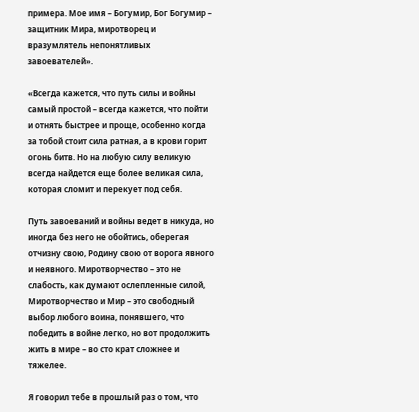примера. Мое имя – Богумир, Бог Богумир – защитник Мира, миротворец и вразумлятель непонятливых завоевателей».

«Всегда кажется, что путь силы и войны самый простой – всегда кажется, что пойти и отнять быстрее и проще, особенно когда за тобой стоит сила ратная, а в крови горит огонь битв. Но на любую силу великую всегда найдется еще более великая сила, которая сломит и перекует под себя.

Путь завоеваний и войны ведет в никуда, но иногда без него не обойтись, оберегая отчизну свою, Родину свою от ворога явного и неявного. Миротворчество – это не слабость, как думают ослепленные силой, Миротворчество и Мир – это свободный выбор любого воина, понявшего, что победить в войне легко, но вот продолжить жить в мире – во сто крат сложнее и тяжелее.

Я говорил тебе в прошлый раз о том, что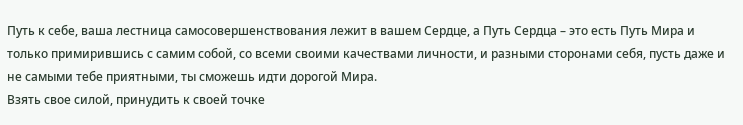Путь к себе, ваша лестница самосовершенствования лежит в вашем Сердце, а Путь Сердца – это есть Путь Мира и только примирившись с самим собой, со всеми своими качествами личности, и разными сторонами себя, пусть даже и не самыми тебе приятными, ты сможешь идти дорогой Мира.
Взять свое силой, принудить к своей точке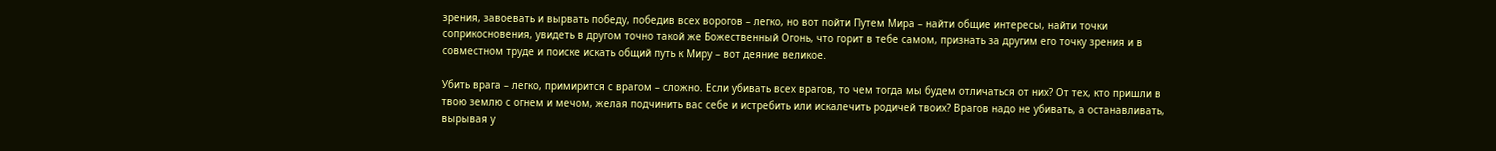зрения, завоевать и вырвать победу, победив всех ворогов – легко, но вот пойти Путем Мира – найти общие интересы, найти точки соприкосновения, увидеть в другом точно такой же Божественный Огонь, что горит в тебе самом, признать за другим его точку зрения и в совместном труде и поиске искать общий путь к Миру – вот деяние великое.

Убить врага – легко, примирится с врагом – сложно. Если убивать всех врагов, то чем тогда мы будем отличаться от них? От тех, кто пришли в твою землю с огнем и мечом, желая подчинить вас себе и истребить или искалечить родичей твоих? Врагов надо не убивать, а останавливать, вырывая у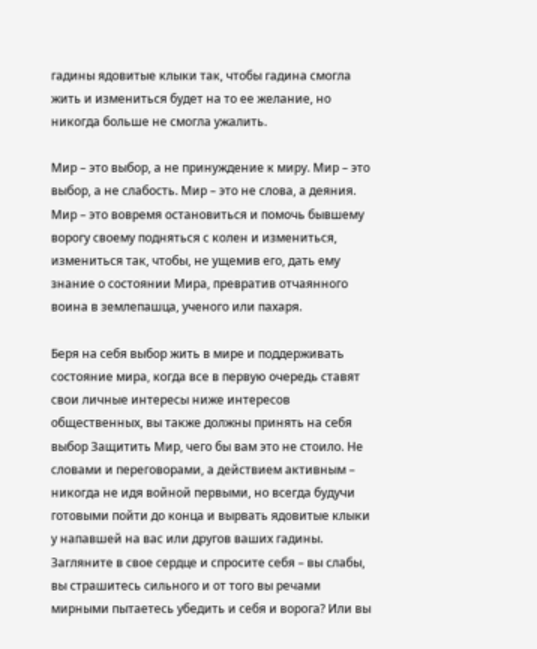гадины ядовитые клыки так, чтобы гадина смогла жить и измениться будет на то ее желание, но никогда больше не смогла ужалить.

Мир – это выбор, а не принуждение к миру. Мир – это выбор, а не слабость. Мир – это не слова, а деяния. Мир – это вовремя остановиться и помочь бывшему ворогу своему подняться с колен и измениться, измениться так, чтобы, не ущемив его, дать ему знание о состоянии Мира, превратив отчаянного воина в землепашца, ученого или пахаря.

Беря на себя выбор жить в мире и поддерживать состояние мира, когда все в первую очередь ставят свои личные интересы ниже интересов общественных, вы также должны принять на себя выбор Защитить Мир, чего бы вам это не стоило. Не словами и переговорами, а действием активным – никогда не идя войной первыми, но всегда будучи готовыми пойти до конца и вырвать ядовитые клыки у напавшей на вас или другов ваших гадины.
Загляните в свое сердце и спросите себя – вы слабы, вы страшитесь сильного и от того вы речами мирными пытаетесь убедить и себя и ворога? Или вы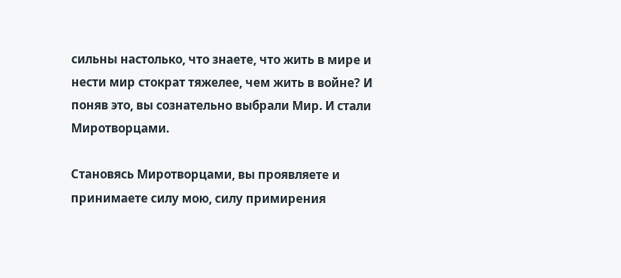сильны настолько, что знаете, что жить в мире и нести мир стократ тяжелее, чем жить в войне? И поняв это, вы сознательно выбрали Мир. И стали Миротворцами.

Становясь Миротворцами, вы проявляете и принимаете силу мою, силу примирения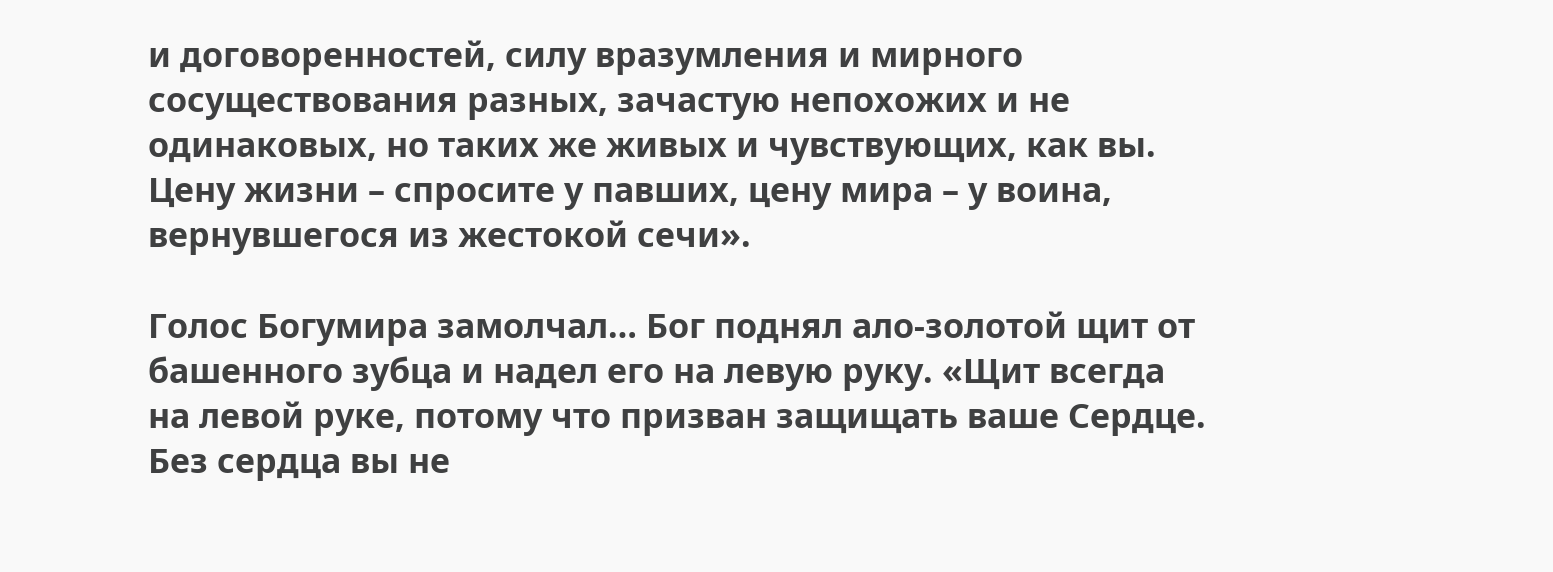и договоренностей, силу вразумления и мирного сосуществования разных, зачастую непохожих и не одинаковых, но таких же живых и чувствующих, как вы.
Цену жизни – спросите у павших, цену мира – у воина, вернувшегося из жестокой сечи».

Голос Богумира замолчал… Бог поднял ало-золотой щит от башенного зубца и надел его на левую руку. «Щит всегда на левой руке, потому что призван защищать ваше Сердце. Без сердца вы не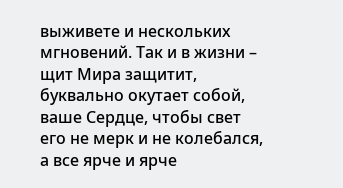выживете и нескольких мгновений. Так и в жизни – щит Мира защитит, буквально окутает собой, ваше Сердце, чтобы свет его не мерк и не колебался, а все ярче и ярче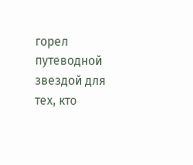горел путеводной звездой для тех, кто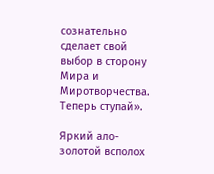сознательно сделает свой выбор в сторону Мира и Миротворчества. Теперь ступай».

Яркий ало-золотой всполох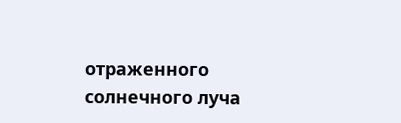отраженного солнечного луча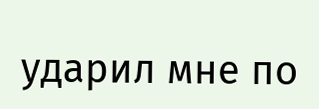ударил мне по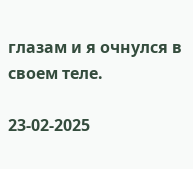глазам и я очнулся в своем теле.

23-02-2025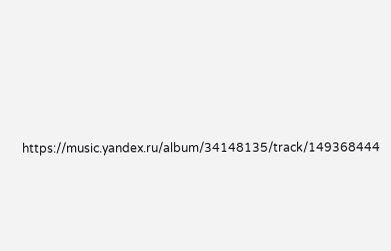https://music.yandex.ru/album/34148135/track/149368444